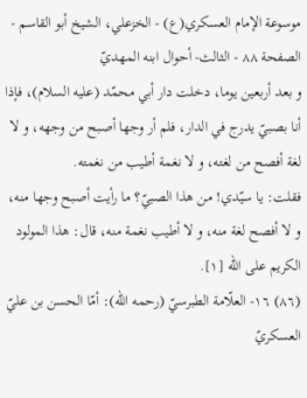موسوعة الإمام العسكري(ع) - الخزعلي، الشيخ أبو القاسم - الصفحة ٨٨ - الثالث- أحوال ابنه المهديّ
و بعد أربعين يوما، دخلت دار أبي محمّد (عليه السلام)، فإذا أنا بصبيّ يدرج في الدار، فلم أر وجها أصبح من وجهه، و لا لغة أفصح من لغته، و لا نغمة أطيب من نغمته.
فقلت: يا سيّدي! من هذا الصبيّ؟ ما رأيت أصبح وجها منه، و لا أفصح لغة منه، و لا أطيب نغمة منه، قال: هذا المولود الكريم على اللّه [١].
(٨٦) ١٦- العلّامة الطبرسيّ (رحمه الله): أمّا الحسن بن عليّ العسكريّ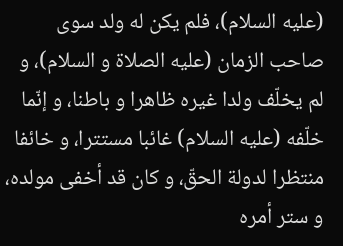(عليه السلام)، فلم يكن له ولد سوى صاحب الزمان (عليه الصلاة و السلام)، و لم يخلّف ولدا غيره ظاهرا و باطنا، و إنّما خلّفه (عليه السلام) غائبا مستترا، و خائفا منتظرا لدولة الحقّ، و كان قد أخفى مولده، و ستر أمره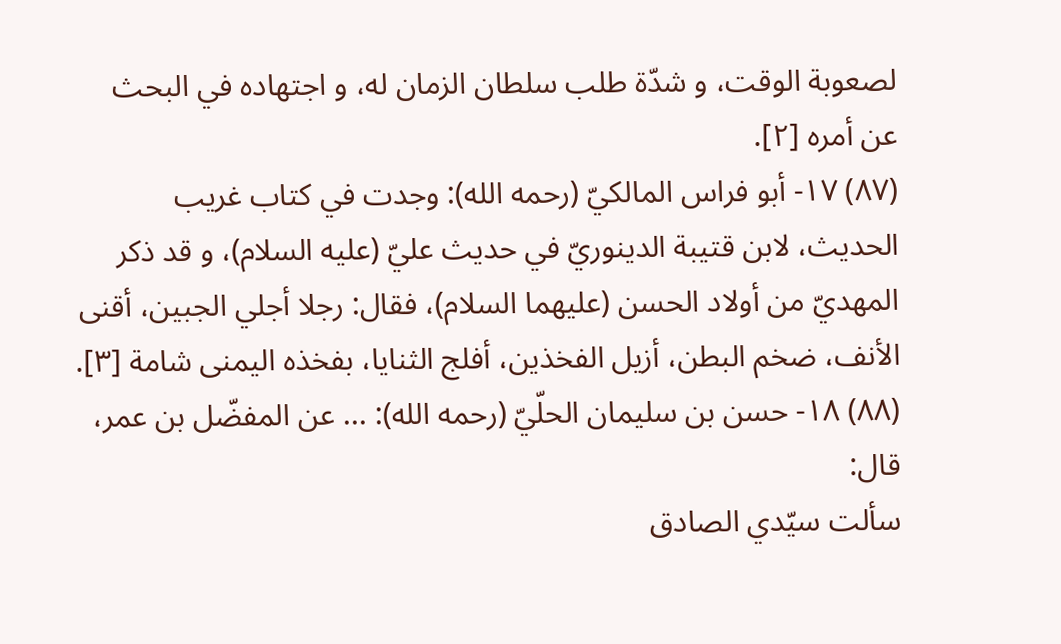لصعوبة الوقت، و شدّة طلب سلطان الزمان له، و اجتهاده في البحث عن أمره [٢].
(٨٧) ١٧- أبو فراس المالكيّ (رحمه الله): وجدت في كتاب غريب الحديث، لابن قتيبة الدينوريّ في حديث عليّ (عليه السلام)، و قد ذكر المهديّ من أولاد الحسن (عليهما السلام)، فقال: رجلا أجلي الجبين، أقنى الأنف، ضخم البطن، أزيل الفخذين، أفلج الثنايا، بفخذه اليمنى شامة [٣].
(٨٨) ١٨- حسن بن سليمان الحلّيّ (رحمه الله): ... عن المفضّل بن عمر، قال:
سألت سيّدي الصادق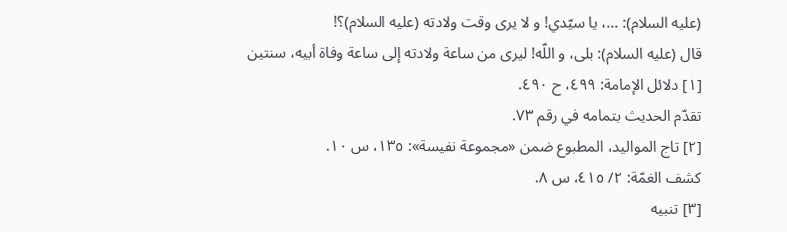(عليه السلام): ...، يا سيّدي! و لا يرى وقت ولادته (عليه السلام)؟!
قال (عليه السلام): بلى، و اللّه! ليرى من ساعة ولادته إلى ساعة وفاة أبيه، سنتين
[١] دلائل الإمامة: ٤٩٩، ح ٤٩٠.
تقدّم الحديث بتمامه في رقم ٧٣.
[٢] تاج المواليد، المطبوع ضمن «مجموعة نفيسة»: ١٣٥، س ١٠.
كشف الغمّة: ٢/ ٤١٥، س ٨.
[٣] تنبيه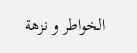الخواطر و نزهة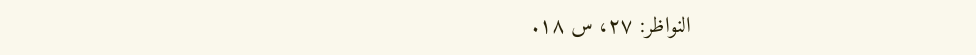النواظر: ٢٧، س ١٨.